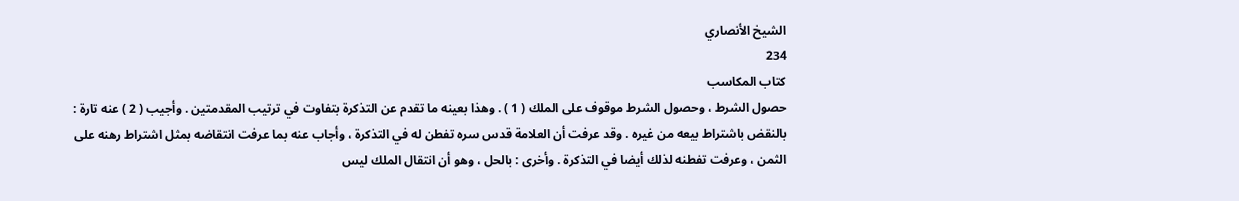الشيخ الأنصاري
234
كتاب المكاسب
حصول الشرط ، وحصول الشرط موقوف على الملك ( 1 ) . وهذا بعينه ما تقدم عن التذكرة بتفاوت في ترتيب المقدمتين . وأجيب ( 2 ) عنه تارة : بالنقض باشتراط بيعه من غيره . وقد عرفت أن العلامة قدس سره تفطن له في التذكرة ، وأجاب عنه بما عرفت انتقاضه بمثل اشتراط رهنه على الثمن ، وعرفت تفطنه لذلك أيضا في التذكرة . وأخرى : بالحل ، وهو أن انتقال الملك ليس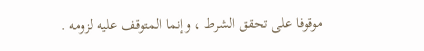موقوفا على تحقق الشرط ، وإنما المتوقف عليه لزومه .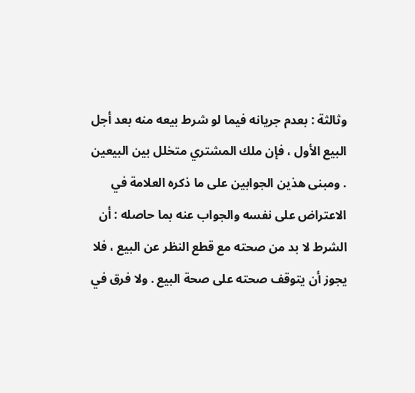وثالثة : بعدم جريانه فيما لو شرط بيعه منه بعد أجل البيع الأول ، فإن ملك المشتري متخلل بين البيعين . ومبنى هذين الجوابين على ما ذكره العلامة في الاعتراض على نفسه والجواب عنه بما حاصله : أن الشرط لا بد من صحته مع قطع النظر عن البيع ، فلا يجوز أن يتوقف صحته على صحة البيع . ولا فرق في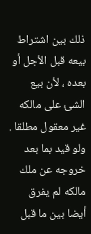ذلك بين اشتراط بيعه قبل الأجل أو بعده ، لأن بيع الشئ على مالكه غير معقول مطلقا . ولو قيد بما بعد خروجه عن ملك مالكه لم يفرق أيضا بين ما قبل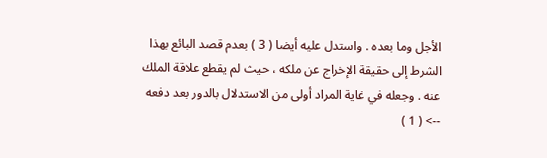الأجل وما بعده . واستدل عليه أيضا ( 3 ) بعدم قصد البائع بهذا الشرط إلى حقيقة الإخراج عن ملكه ، حيث لم يقطع علاقة الملك عنه . وجعله في غاية المراد أولى من الاستدلال بالدور بعد دفعه
--> ( 1 )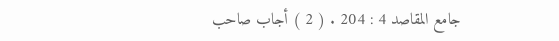جامع المقاصد 4 : 204 . ( 2 ) أجاب صاحب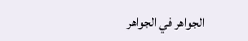الجواهر في الجواهر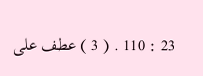23 : 110 . ( 3 ) عطف على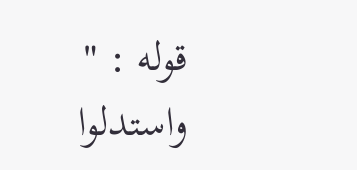قوله : " واستدلوا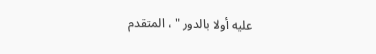عليه أولا بالدور " ، المتقدم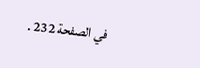في الصفحة 232 .